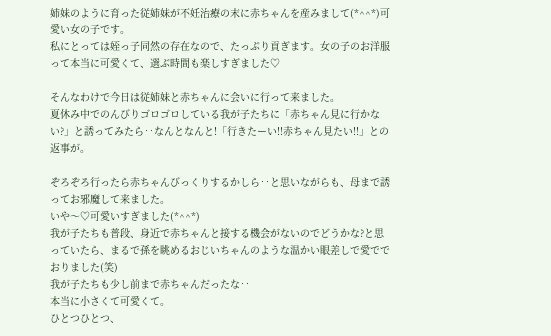姉妹のように育った従姉妹が不妊治療の末に赤ちゃんを産みまして(*^^*)可愛い女の子です。
私にとっては姪っ子同然の存在なので、たっぷり貢ぎます。女の子のお洋服って本当に可愛くて、選ぶ時間も楽しすぎました♡

そんなわけで今日は従姉妹と赤ちゃんに会いに行って来ました。
夏休み中でのんびりゴロゴロしている我が子たちに「赤ちゃん見に行かない?」と誘ってみたら‥なんとなんと!「行きたーい!!赤ちゃん見たい!!」との返事が。

ぞろぞろ行ったら赤ちゃんびっくりするかしら‥と思いながらも、母まで誘ってお邪魔して来ました。
いや〜♡可愛いすぎました(*^^*)
我が子たちも普段、身近で赤ちゃんと接する機会がないのでどうかな?と思っていたら、まるで孫を眺めるおじいちゃんのような温かい眼差しで愛ででおりました(笑)
我が子たちも少し前まで赤ちゃんだったな‥
本当に小さくて可愛くて。
ひとつひとつ、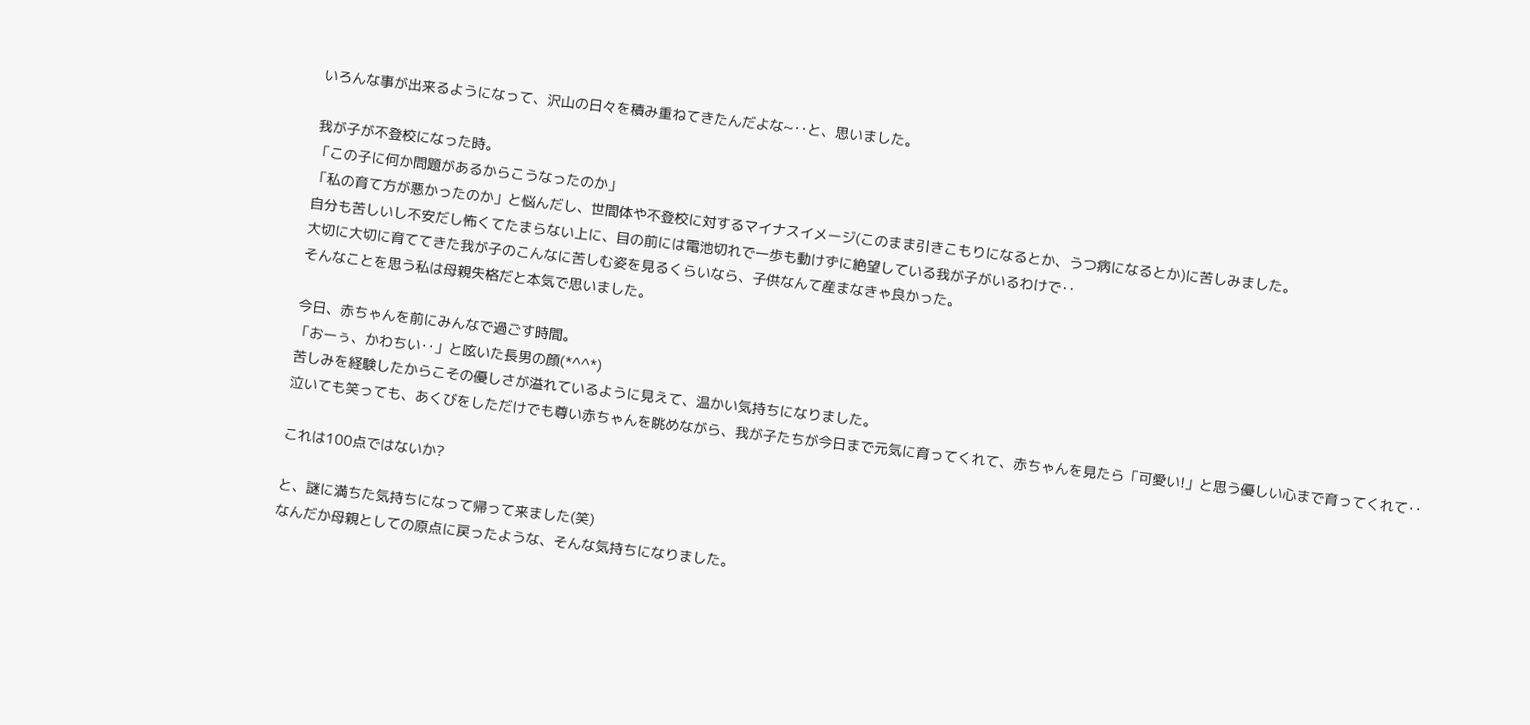いろんな事が出来るようになって、沢山の日々を積み重ねてきたんだよな~‥と、思いました。

我が子が不登校になった時。
「この子に何か問題があるからこうなったのか」
「私の育て方が悪かったのか」と悩んだし、世間体や不登校に対するマイナスイメージ(このまま引きこもりになるとか、うつ病になるとか)に苦しみました。
自分も苦しいし不安だし怖くてたまらない上に、目の前には電池切れで一歩も動けずに絶望している我が子がいるわけで‥
大切に大切に育ててきた我が子のこんなに苦しむ姿を見るくらいなら、子供なんて産まなきゃ良かった。
そんなことを思う私は母親失格だと本気で思いました。

今日、赤ちゃんを前にみんなで過ごす時間。
「おーぅ、かわちい‥」と呟いた長男の顔(*^^*)
苦しみを経験したからこその優しさが溢れているように見えて、温かい気持ちになりました。
泣いても笑っても、あくびをしただけでも尊い赤ちゃんを眺めながら、我が子たちが今日まで元気に育ってくれて、赤ちゃんを見たら「可愛い!」と思う優しい心まで育ってくれて‥

これは100点ではないか?

と、謎に満ちた気持ちになって帰って来ました(笑)
なんだか母親としての原点に戻ったような、そんな気持ちになりました。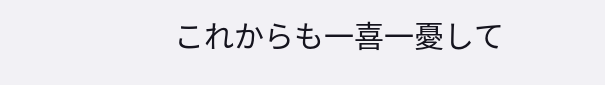これからも一喜一憂して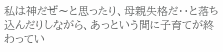私は神だぜ〜と思ったり、母親失格だ‥と落ち込んだりしながら、あっという間に子育てが終わってい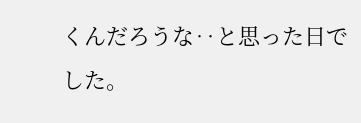くんだろうな‥と思った日でした。